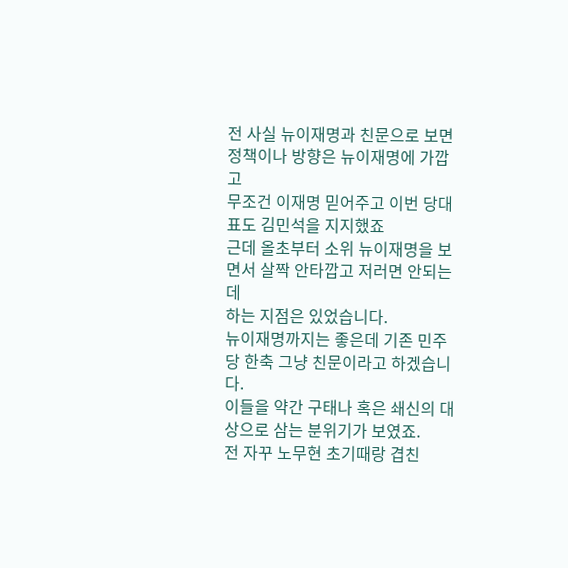전 사실 뉴이재명과 친문으로 보면 정책이나 방향은 뉴이재명에 가깝고
무조건 이재명 믿어주고 이번 당대표도 김민석을 지지했죠
근데 올초부터 소위 뉴이재명을 보면서 살짝 안타깝고 저러면 안되는데
하는 지점은 있었습니다.
뉴이재명까지는 좋은데 기존 민주당 한축 그냥 친문이라고 하겠습니다.
이들을 약간 구태나 혹은 쇄신의 대상으로 삼는 분위기가 보였죠.
전 자꾸 노무현 초기때랑 겹친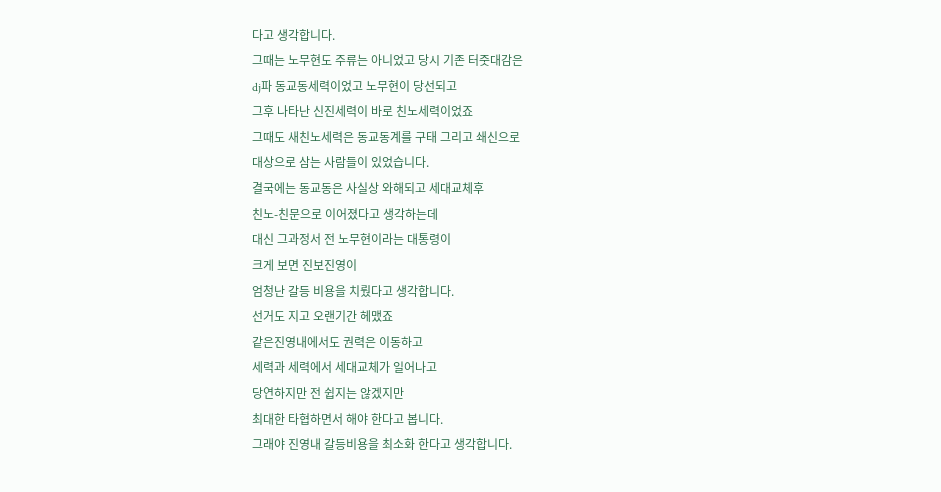다고 생각합니다.
그때는 노무현도 주류는 아니었고 당시 기존 터줏대감은
dj파 동교동세력이었고 노무현이 당선되고
그후 나타난 신진세력이 바로 친노세력이었죠
그때도 새친노세력은 동교동계를 구태 그리고 쇄신으로
대상으로 삼는 사람들이 있었습니다.
결국에는 동교동은 사실상 와해되고 세대교체후
친노-친문으로 이어졌다고 생각하는데
대신 그과정서 전 노무현이라는 대통령이
크게 보면 진보진영이
엄청난 갈등 비용을 치뤘다고 생각합니다.
선거도 지고 오랜기간 헤맸죠
같은진영내에서도 권력은 이동하고
세력과 세력에서 세대교체가 일어나고
당연하지만 전 쉽지는 않겠지만
최대한 타협하면서 해야 한다고 봅니다.
그래야 진영내 갈등비용을 최소화 한다고 생각합니다.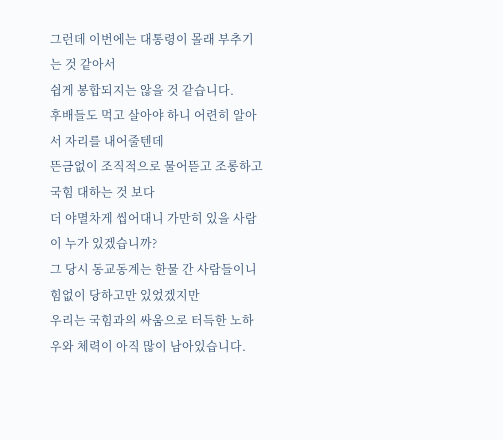그런데 이번에는 대통령이 몰래 부추기는 것 같아서
쉽게 봉합되지는 않을 것 같습니다.
후배들도 먹고 살아야 하니 어련히 알아서 자리를 내어줄텐데
뜬금없이 조직적으로 물어뜯고 조롱하고 국힘 대하는 것 보다
더 야멸차게 씹어대니 가만히 있을 사람이 누가 있겠습니까?
그 당시 동교동계는 한물 간 사람들이니 힘없이 당하고만 있었겠지만
우리는 국힘과의 싸움으로 터득한 노하우와 체력이 아직 많이 남아있습니다.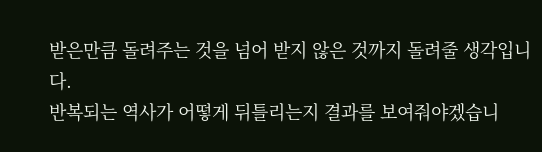받은만큼 돌려주는 것을 넘어 받지 않은 것까지 돌려줄 생각입니다.
반복되는 역사가 어떻게 뒤틀리는지 결과를 보여줘야겠습니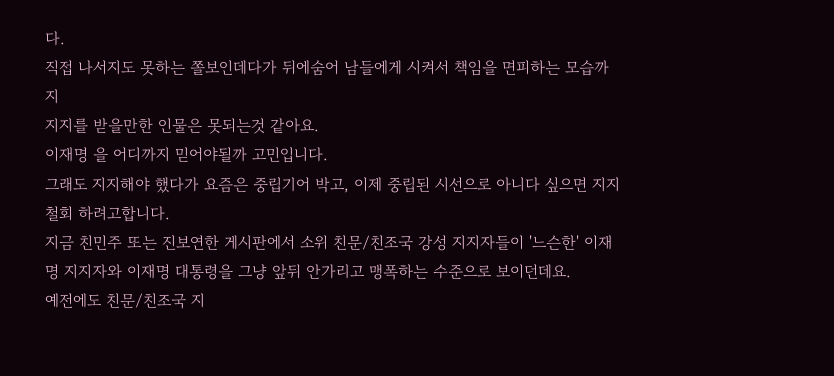다.
직접 나서지도 못하는 쫄보인데다가 뒤에숨어 남들에게 시켜서 책임을 면피하는 모습까지
지지를 받을만한 인물은 못되는것 같아요.
이재명 을 어디까지 믿어야될까 고민입니다.
그래도 지지해야 했다가 요즘은 중립기어 박고, 이제 중립된 시선으로 아니다 싶으면 지지 철회 하려고합니다.
지금 친민주 또는 진보연한 게시판에서 소위 친문/친조국 강성 지지자들이 '느슨한' 이재명 지지자와 이재명 대통령을 그냥 앞뒤 안가리고 맹폭하는 수준으로 보이던데요.
예전에도 친문/친조국 지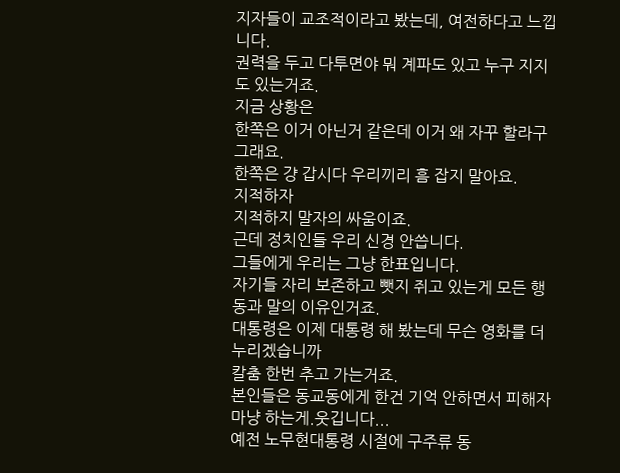지자들이 교조적이라고 봤는데, 여전하다고 느낍니다.
권력을 두고 다투면야 뭐 계파도 있고 누구 지지도 있는거죠.
지금 상황은
한쪽은 이거 아닌거 같은데 이거 왜 자꾸 할라구 그래요.
한쪽은 걍 갑시다 우리끼리 흠 잡지 말아요.
지적하자
지적하지 말자의 싸움이죠.
근데 정치인들 우리 신경 안씁니다.
그들에게 우리는 그냥 한표입니다.
자기들 자리 보존하고 뺏지 쥐고 있는게 모든 행동과 말의 이유인거죠.
대통령은 이제 대통령 해 봤는데 무슨 영화를 더 누리겠습니까
칼춤 한번 추고 가는거죠.
본인들은 동교동에게 한건 기억 안하면서 피해자마냥 하는게.웃깁니다...
예전 노무현대통령 시절에 구주류 동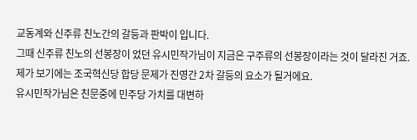교동계와 신주류 친노간의 갈등과 판박이 입니다.
그때 신주류 친노의 선봉장이 었던 유시민작가님이 지금은 구주류의 선봉장이라는 것이 달라진 거죠.
제가 보기에는 조국혁신당 합당 문제가 진영간 2차 갈등의 요소가 될거에요.
유시민작가님은 친문중에 민주당 가치를 대변하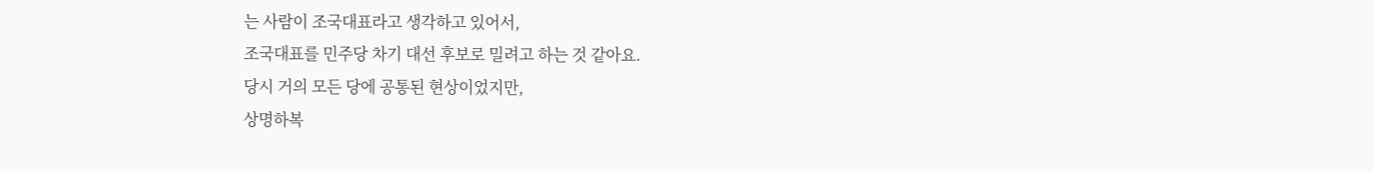는 사람이 조국대표라고 생각하고 있어서,
조국대표를 민주당 차기 대선 후보로 밀려고 하는 것 같아요.
당시 거의 모든 당에 공통된 현상이었지만,
상명하복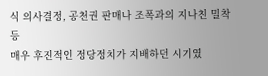식 의사결정, 공천권 판매나 조폭과의 지나친 밀착 등
매우 후진적인 정당정치가 지배하던 시기였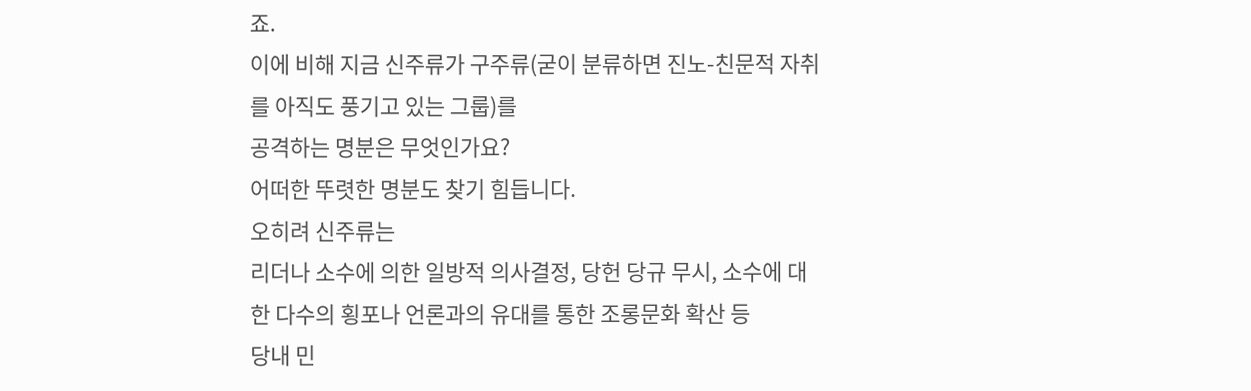죠.
이에 비해 지금 신주류가 구주류(굳이 분류하면 진노-친문적 자취를 아직도 풍기고 있는 그룹)를
공격하는 명분은 무엇인가요?
어떠한 뚜렷한 명분도 찾기 힘듭니다.
오히려 신주류는
리더나 소수에 의한 일방적 의사결정, 당헌 당규 무시, 소수에 대한 다수의 횡포나 언론과의 유대를 통한 조롱문화 확산 등
당내 민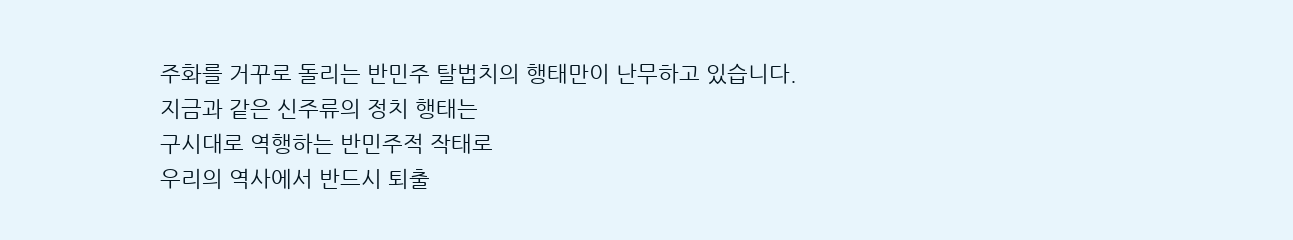주화를 거꾸로 돌리는 반민주 탈법치의 행태만이 난무하고 있습니다.
지금과 같은 신주류의 정치 행태는
구시대로 역행하는 반민주적 작태로
우리의 역사에서 반드시 퇴출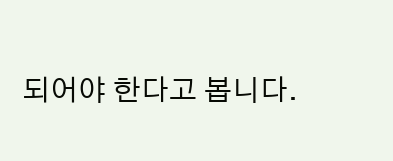되어야 한다고 봅니다.